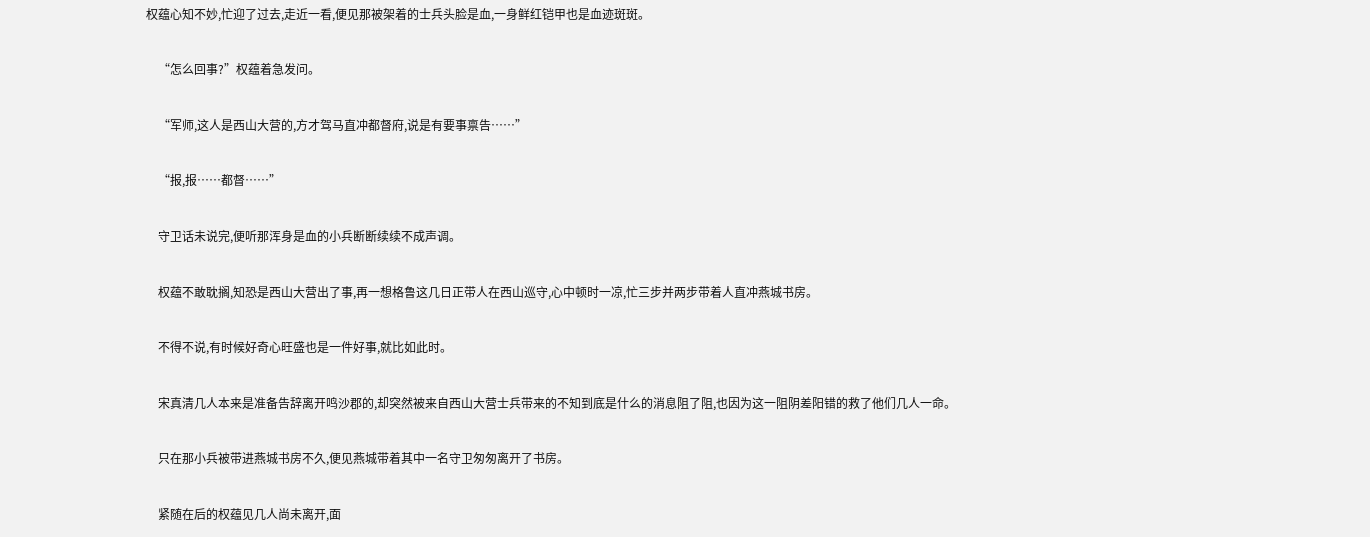权蕴心知不妙,忙迎了过去,走近一看,便见那被架着的士兵头脸是血,一身鲜红铠甲也是血迹斑斑。

    “怎么回事?”权蕴着急发问。

    “军师,这人是西山大营的,方才驾马直冲都督府,说是有要事禀告……”

    “报,报……都督……”

    守卫话未说完,便听那浑身是血的小兵断断续续不成声调。

    权蕴不敢耽搁,知恐是西山大营出了事,再一想格鲁这几日正带人在西山巡守,心中顿时一凉,忙三步并两步带着人直冲燕城书房。

    不得不说,有时候好奇心旺盛也是一件好事,就比如此时。

    宋真清几人本来是准备告辞离开鸣沙郡的,却突然被来自西山大营士兵带来的不知到底是什么的消息阻了阻,也因为这一阻阴差阳错的救了他们几人一命。

    只在那小兵被带进燕城书房不久,便见燕城带着其中一名守卫匆匆离开了书房。

    紧随在后的权蕴见几人尚未离开,面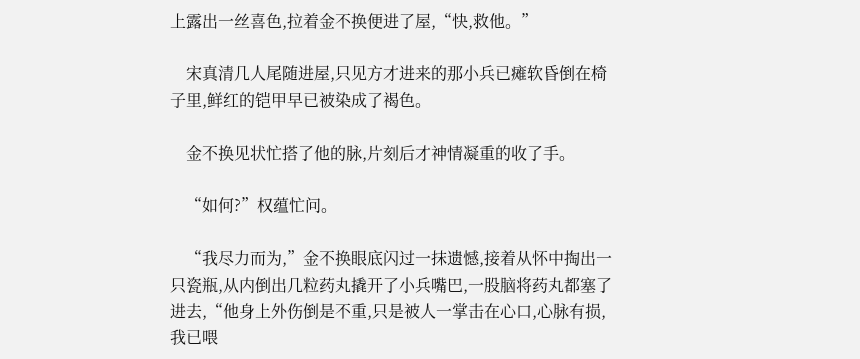上露出一丝喜色,拉着金不换便进了屋,“快,救他。”

    宋真清几人尾随进屋,只见方才进来的那小兵已瘫软昏倒在椅子里,鲜红的铠甲早已被染成了褐色。

    金不换见状忙搭了他的脉,片刻后才神情凝重的收了手。

    “如何?”权蕴忙问。

    “我尽力而为,”金不换眼底闪过一抹遗憾,接着从怀中掏出一只瓷瓶,从内倒出几粒药丸撬开了小兵嘴巴,一股脑将药丸都塞了进去,“他身上外伤倒是不重,只是被人一掌击在心口,心脉有损,我已喂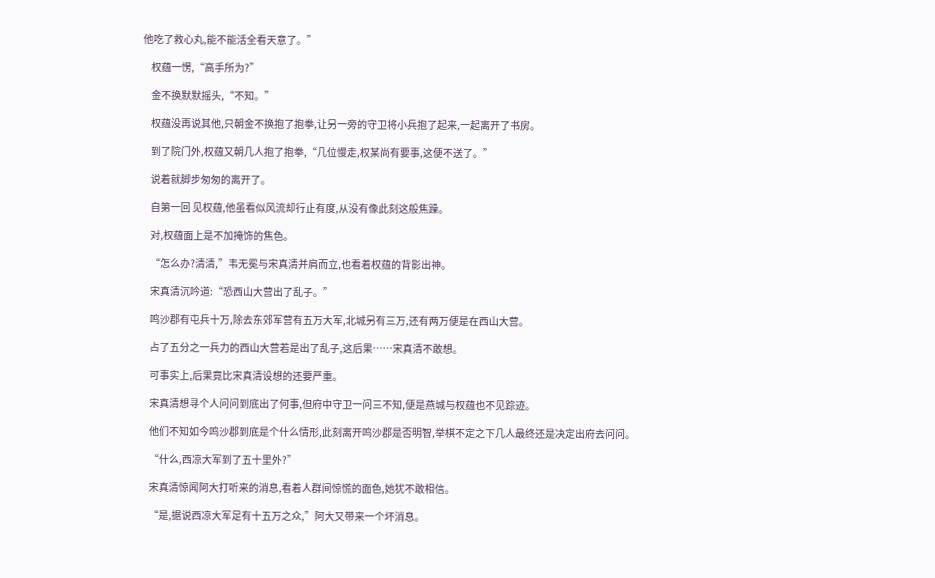他吃了救心丸,能不能活全看天意了。”

    权蕴一愣,“高手所为?”

    金不换默默摇头,“不知。”

    权蕴没再说其他,只朝金不换抱了抱拳,让另一旁的守卫将小兵抱了起来,一起离开了书房。

    到了院门外,权蕴又朝几人抱了抱拳,“几位慢走,权某尚有要事,这便不送了。”

    说着就脚步匆匆的离开了。

    自第一回 见权蕴,他虽看似风流却行止有度,从没有像此刻这般焦躁。

    对,权蕴面上是不加掩饰的焦色。

    “怎么办?清清,”韦无冕与宋真清并肩而立,也看着权蕴的背影出神。

    宋真清沉吟道:“恐西山大营出了乱子。”

    鸣沙郡有屯兵十万,除去东郊军营有五万大军,北城另有三万,还有两万便是在西山大营。

    占了五分之一兵力的西山大营若是出了乱子,这后果……宋真清不敢想。

    可事实上,后果竟比宋真清设想的还要严重。

    宋真清想寻个人问问到底出了何事,但府中守卫一问三不知,便是燕城与权蕴也不见踪迹。

    他们不知如今鸣沙郡到底是个什么情形,此刻离开鸣沙郡是否明智,举棋不定之下几人最终还是决定出府去问问。

    “什么,西凉大军到了五十里外?”

    宋真清惊闻阿大打听来的消息,看着人群间惊慌的面色,她犹不敢相信。

    “是,据说西凉大军足有十五万之众,”阿大又带来一个坏消息。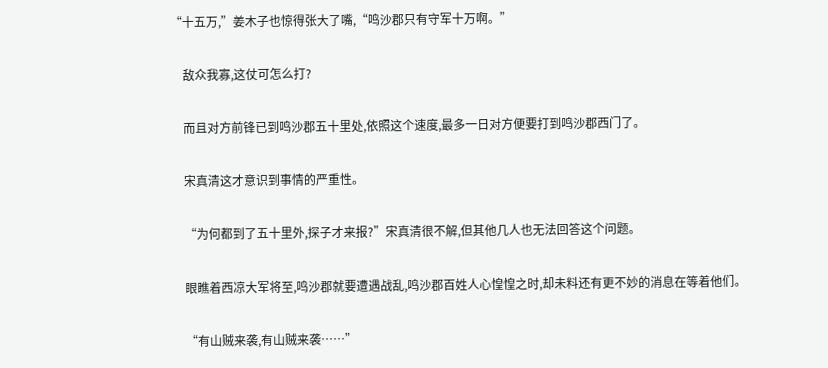“十五万,”姜木子也惊得张大了嘴,“鸣沙郡只有守军十万啊。”

    敌众我寡,这仗可怎么打?

    而且对方前锋已到鸣沙郡五十里处,依照这个速度,最多一日对方便要打到鸣沙郡西门了。

    宋真清这才意识到事情的严重性。

    “为何都到了五十里外,探子才来报?”宋真清很不解,但其他几人也无法回答这个问题。

    眼瞧着西凉大军将至,鸣沙郡就要遭遇战乱,鸣沙郡百姓人心惶惶之时,却未料还有更不妙的消息在等着他们。

    “有山贼来袭,有山贼来袭……”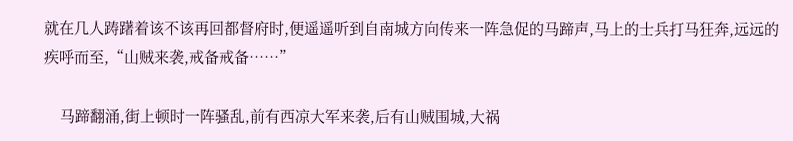就在几人踌躇着该不该再回都督府时,便遥遥听到自南城方向传来一阵急促的马蹄声,马上的士兵打马狂奔,远远的疾呼而至,“山贼来袭,戒备戒备……”

    马蹄翻涌,街上顿时一阵骚乱,前有西凉大军来袭,后有山贼围城,大祸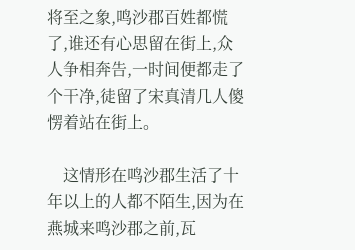将至之象,鸣沙郡百姓都慌了,谁还有心思留在街上,众人争相奔告,一时间便都走了个干净,徒留了宋真清几人傻愣着站在街上。

    这情形在鸣沙郡生活了十年以上的人都不陌生,因为在燕城来鸣沙郡之前,瓦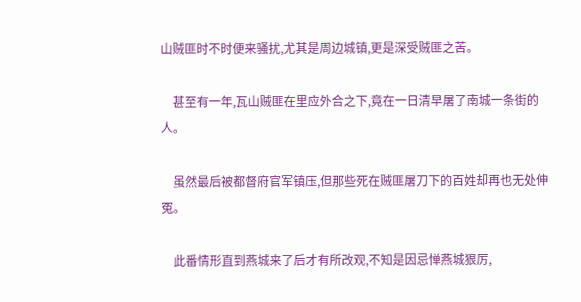山贼匪时不时便来骚扰,尤其是周边城镇,更是深受贼匪之苦。

    甚至有一年,瓦山贼匪在里应外合之下,竟在一日清早屠了南城一条街的人。

    虽然最后被都督府官军镇压,但那些死在贼匪屠刀下的百姓却再也无处伸冤。

    此番情形直到燕城来了后才有所改观,不知是因忌惮燕城狠厉,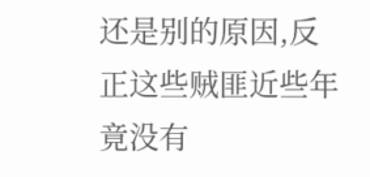还是别的原因,反正这些贼匪近些年竟没有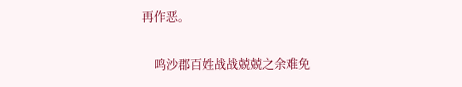再作恶。

    鸣沙郡百姓战战兢兢之余难免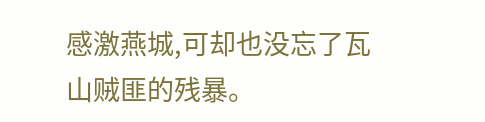感激燕城,可却也没忘了瓦山贼匪的残暴。